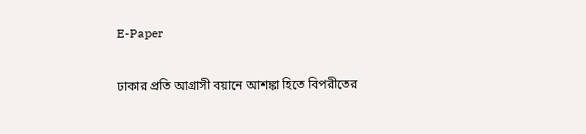E-Paper

ঢাকার প্রতি আগ্রাসী বয়ানে আশঙ্কা হিতে বিপরীতের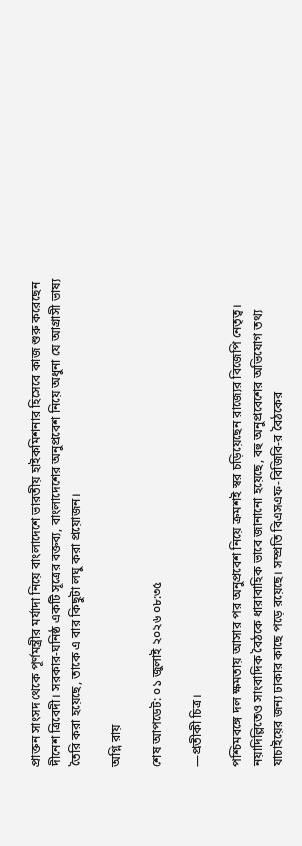প্রাক্তন সাংসদ থেকে পূর্ণমন্ত্রীর মর্যাদা নিয়ে বাংলাদেশে ভারতীয় হাইকমিশনার হিসেবে কাজ শুরু করেছেন দীনেশ ত্রিবেদী। সরকার-ঘনিষ্ঠ একটি সূত্রের বক্তব্য, বাংলাদেশের অনুপ্রবেশ নিয়ে অধুনা যে আগ্রাসী ভাষ্য তৈরি করা হয়েছে, তাকে এ বার কিছুটা লঘু করা প্রয়োজন।

অগ্নি রায়

শেষ আপডেট: ০১ জুলাই ২০২৬ ০৮:৩৫

—প্রতীকী চিত্র।

পশ্চিমবঙ্গে দল ক্ষমতায় আসার পর অনুপ্রবেশ নিয়ে ক্রমশই স্বর চড়িয়েছেন রাজ্যের বিজেপি নেতৃত্ব। নয়াদিল্লিতেও সাংবাদিক বৈঠকে ধারাবাহিক ভাবে জানানো হয়েছে, বহু অনুপ্রবেশের অভিযোগ তথ্য যাচাইয়ের জন্য ঢাকার কাছে পড়ে রয়েছে। সম্প্রতি বিএসএফ-বিজিবি-র বৈঠকের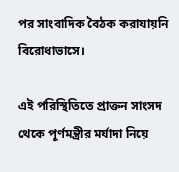পর সাংবাদিক বৈঠক করাযায়নি বিরোধাভাসে।

এই পরিস্থিতিতে প্রাক্তন সাংসদ থেকে পূর্ণমন্ত্রীর মর্যাদা নিয়ে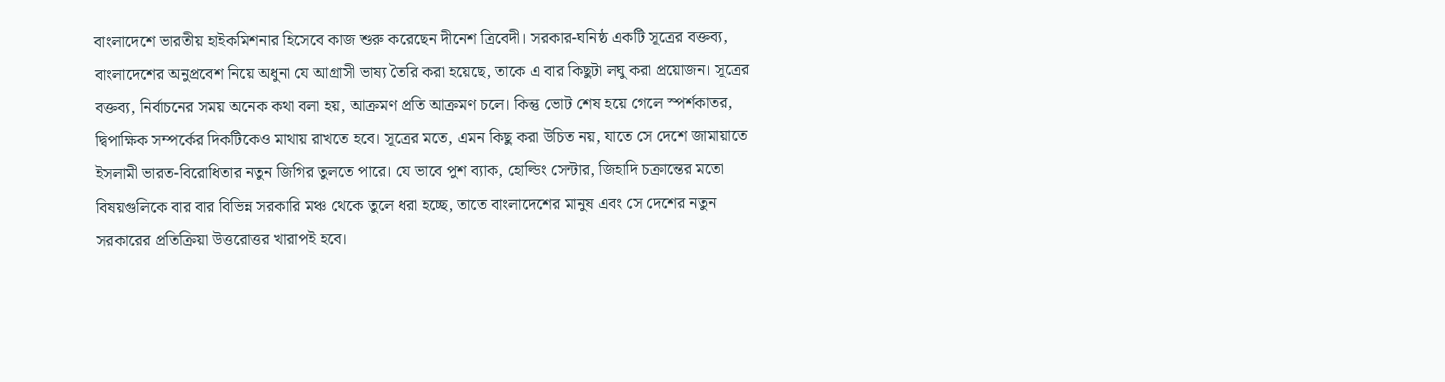বাংলাদেশে ভারতীয় হাইকমিশনার হিসেবে কাজ শুরু করেছেন দীনেশ ত্রিবেদী। সরকার-ঘনিষ্ঠ একটি সূত্রের বক্তব্য, বাংলাদেশের অনুপ্রবেশ নিয়ে অধুনা যে আগ্রাসী ভাষ্য তৈরি করা হয়েছে, তাকে এ বার কিছুটা লঘু করা প্রয়োজন। সূত্রের বক্তব্য, নির্বাচনের সময় অনেক কথা বলা হয়, আক্রমণ প্রতি আক্রমণ চলে। কিন্তু ভোট শেষ হয়ে গেলে স্পর্শকাতর, দ্বিপাক্ষিক সম্পর্কের দিকটিকেও মাথায় রাখতে হবে। সূত্রের মতে, এমন কিছু করা উচিত নয়, যাতে সে দেশে জামায়াতে ইসলামী ভারত-বিরোধিতার নতুন জিগির তুলতে পারে। যে ভাবে পুশ ব্যাক, হোল্ডিং সেন্টার, জিহাদি চক্রান্তের মতো বিষয়গুলিকে বার বার বিভিন্ন সরকারি মঞ্চ থেকে তুলে ধরা হচ্ছে, তাতে বাংলাদেশের মানুষ এবং সে দেশের নতুন সরকারের প্রতিক্রিয়া উত্তরোত্তর খারাপই হবে।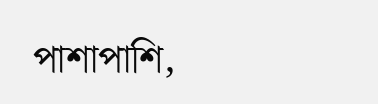পাশাপাশি,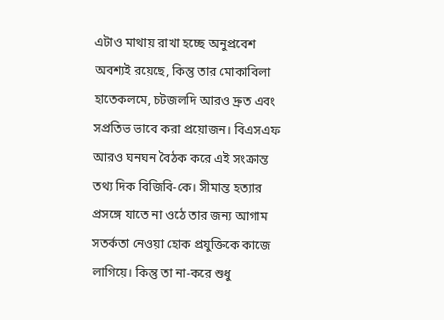এটাও মাথায় রাখা হচ্ছে অনুপ্রবেশ অবশ্যই রয়েছে, কিন্তু তার মোকাবিলা হাতেকলমে, চটজলদি আরও দ্রুত এবং সপ্রতিভ ভাবে করা প্রয়োজন। বিএসএফ আরও ঘনঘন বৈঠক করে এই সংক্রান্ত তথ্য দিক বিজিবি-কে। সীমান্ত হত্যার প্রসঙ্গে যাতে না ওঠে তার জন্য আগাম সতর্কতা নেওয়া হোক প্রযুক্তিকে কাজে লাগিয়ে। কিন্তু তা না-করে শুধু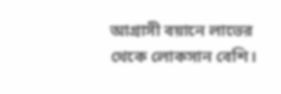আগ্রাসী বয়ানে লাভের থেকে লোকসান বেশি।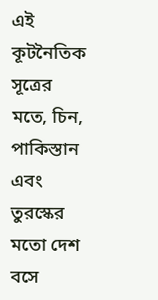এই কূটনৈতিক সূত্রের মতে, চিন, পাকিস্তান এবং তুরস্কের মতো দেশ বসে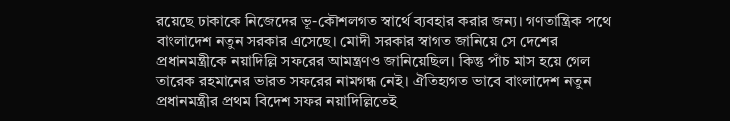রয়েছে ঢাকাকে নিজেদের ভূ-কৌশলগত স্বার্থে ব্যবহার করার জন্য। গণতান্ত্রিক পথে বাংলাদেশ নতুন সরকার এসেছে। মোদী সরকার স্বাগত জানিয়ে সে দেশের প্রধানমন্ত্রীকে নয়াদিল্লি সফরের আমন্ত্রণও জানিয়েছিল। কিন্তু পাঁচ মাস হয়ে গেল তারেক রহমানের ভারত সফরের নামগন্ধ নেই। ঐতিহ্যগত ভাবে বাংলাদেশ নতুন প্রধানমন্ত্রীর প্রথম বিদেশ সফর নয়াদিল্লিতেই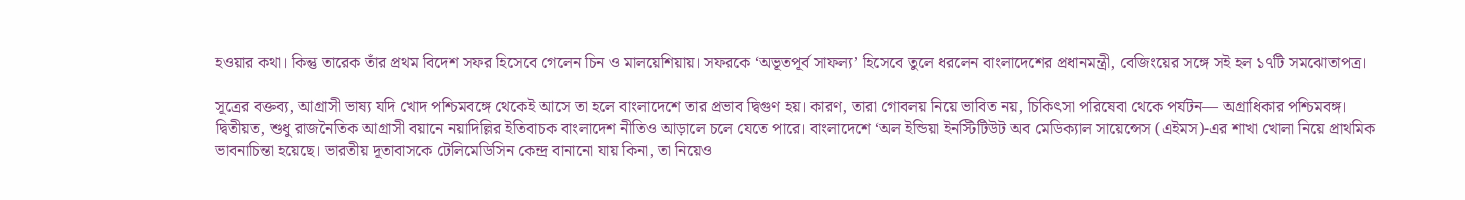হওয়ার কথা। কিন্তু তারেক তাঁর প্রথম বিদেশ সফর হিসেবে গেলেন চিন ও মালয়েশিয়ায়। সফরকে ‘অভূতপূর্ব সাফল্য’ হিসেবে তুলে ধরলেন বাংলাদেশের প্রধানমন্ত্রী, বেজিংয়ের সঙ্গে সই হল ১৭টি সমঝোতাপত্র।

সূত্রের বক্তব্য, আগ্রাসী ভাষ্য যদি খোদ পশ্চিমবঙ্গে থেকেই আসে তা হলে বাংলাদেশে তার প্রভাব দ্বিগুণ হয়। কারণ, তারা গোবলয় নিয়ে ভাবিত নয়, চিকিৎসা পরিষেবা থেকে পর্যটন— অগ্রাধিকার পশ্চিমবঙ্গ। দ্বিতীয়ত, শুধু রাজনৈতিক আগ্রাসী বয়ানে নয়াদিল্লির ইতিবাচক বাংলাদেশ নীতিও আড়ালে চলে যেতে পারে। বাংলাদেশে ‘অল ইন্ডিয়া ইনস্টিটিউট অব মেডিক্যাল সায়েন্সেস (এইমস)-এর শাখা খোলা নিয়ে প্রাথমিক ভাবনাচিন্তা হয়েছে। ভারতীয় দূতাবাসকে টেলিমেডিসিন কেন্দ্র বানানো যায় কিনা, তা নিয়েও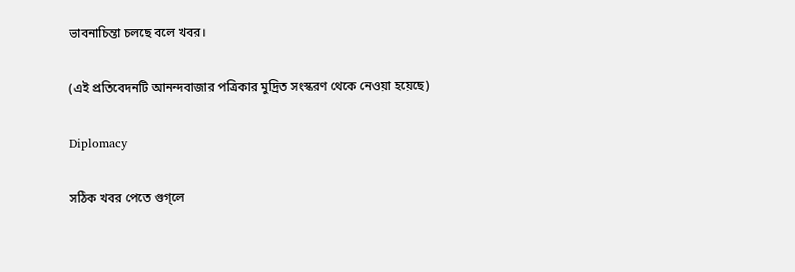ভাবনাচিন্তা চলছে বলে খবর।

(এই প্রতিবেদনটি আনন্দবাজার পত্রিকার মুদ্রিত সংস্করণ থেকে নেওয়া হয়েছে)

Diplomacy

সঠিক খবর পেতে গুগ্‌লে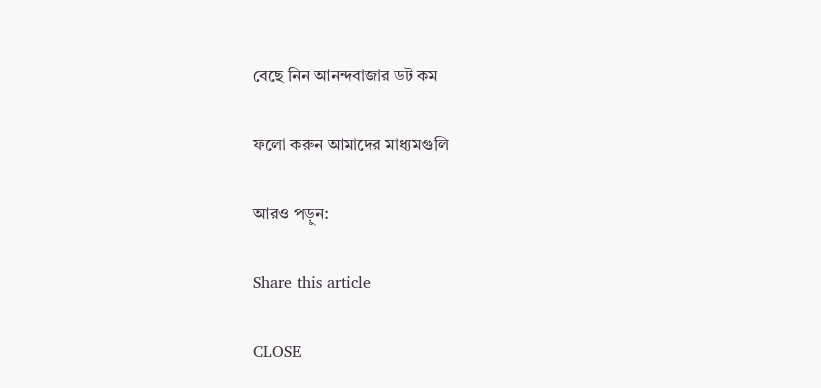বেছে নিন আনন্দবাজার ডট কম

ফলো করুন আমাদের মাধ্যমগুলি

আরও পড়ুন:

Share this article

CLOSE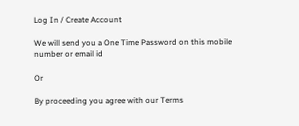Log In / Create Account

We will send you a One Time Password on this mobile number or email id

Or

By proceeding you agree with our Terms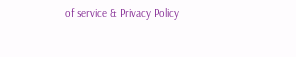of service & Privacy Policy